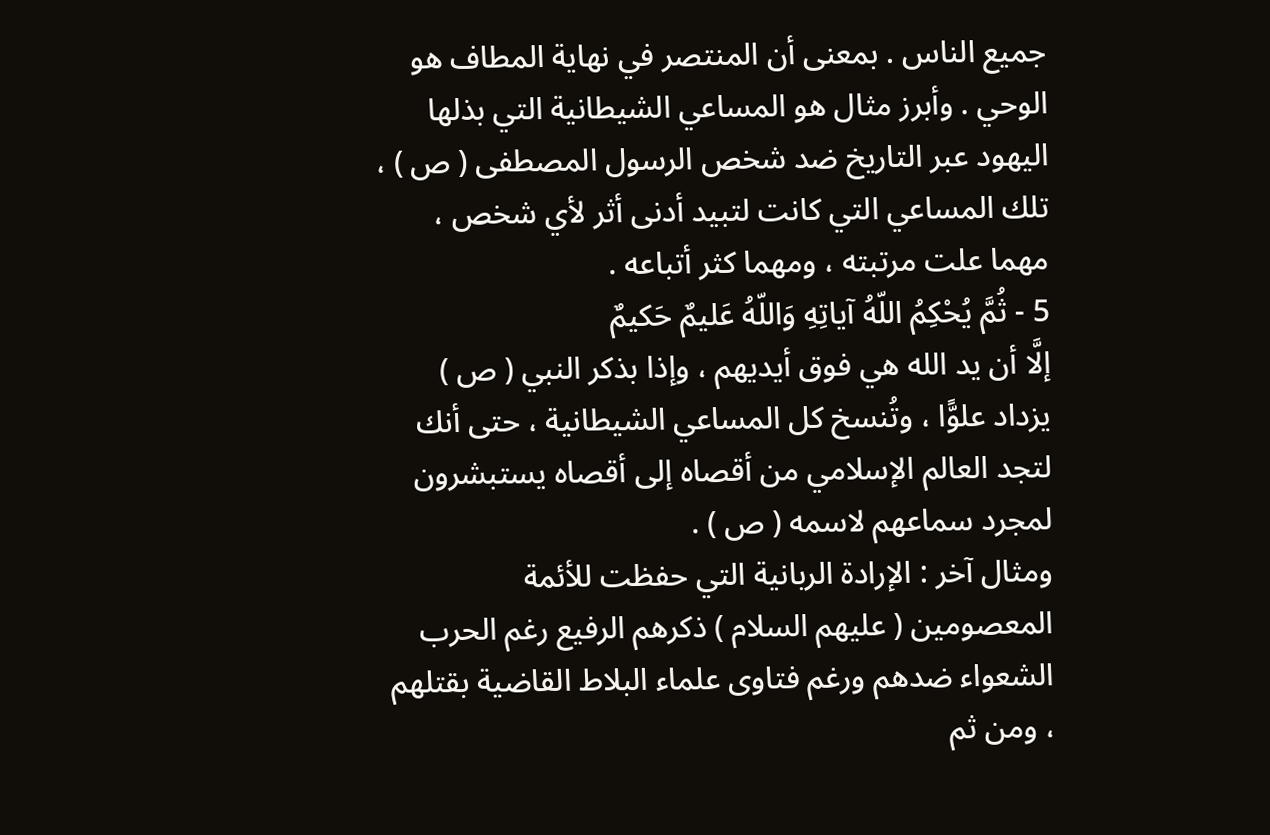جميع الناس . بمعنى أن المنتصر في نهاية المطاف هو الوحي . وأبرز مثال هو المساعي الشيطانية التي بذلها اليهود عبر التاريخ ضد شخص الرسول المصطفى ( ص ) ، تلك المساعي التي كانت لتبيد أدنى أثر لأي شخص ، مهما علت مرتبته ، ومهما كثر أتباعه .
5 - ثُمَّ يُحْكِمُ اللّهُ آياتِهِ وَاللّهُ عَليمٌ حَكيمٌ
إلَّا أن يد الله هي فوق أيديهم ، وإذا بذكر النبي ( ص ) يزداد علوًّا ، وتُنسخ كل المساعي الشيطانية ، حتى أنك لتجد العالم الإسلامي من أقصاه إلى أقصاه يستبشرون لمجرد سماعهم لاسمه ( ص ) .
ومثال آخر : الإرادة الربانية التي حفظت للأئمة المعصومين ( عليهم السلام ) ذكرهم الرفيع رغم الحرب الشعواء ضدهم ورغم فتاوى علماء البلاط القاضية بقتلهم ، ومن ثم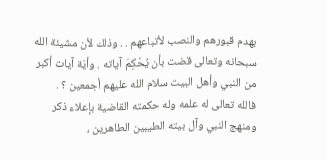بهدم قبورهم والنصب لأتباعهم . . وذلك لأن مشيئة الله سبحانه وتعالى قضت بأن يُحْكِمَ آياته . وأيّة آيات أكبر من النبي وأهل البيت سلام الله عليهم أجمعين ؟ .
فالله تعالى له علمه وله حكمته القاضية بإعلاء ذكر ومنهج النبي وآل بيته الطيبين الطاهرين ،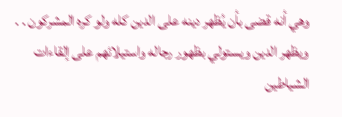وهي أنه قضى بأن يُظهر دينه على الدين كله ولو كره المشركون . . ويظهر الدين ويستولي بظهور رجاله واستيلائهم على إلقاءات الشياطين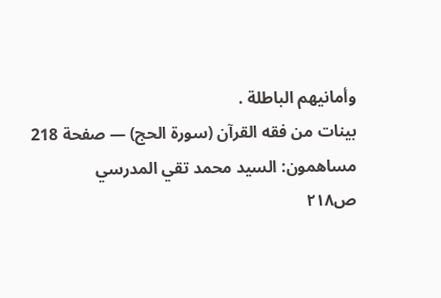وأمانيهم الباطلة .
بينات من فقه القرآن (سورة الحج) — صفحة 218
مساهمون: السيد محمد تقي المدرسي
ص٢١٨